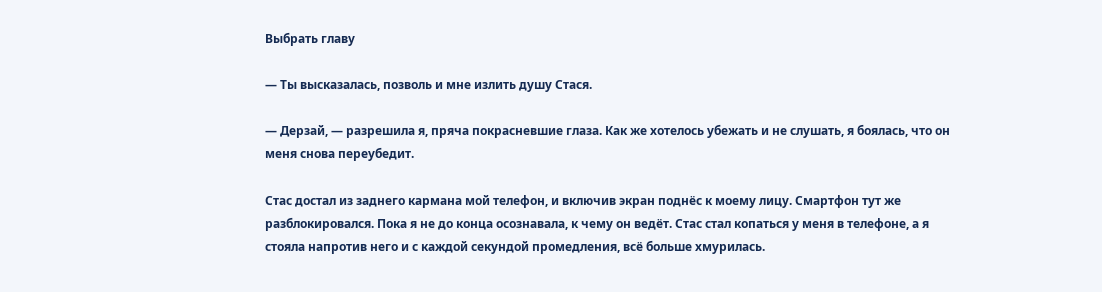Выбрать главу

— Ты высказалась, позволь и мне излить душу Стася.

— Дерзай, — разрешила я, пряча покрасневшие глаза. Как же хотелось убежать и не слушать, я боялась, что он меня снова переубедит.

Стас достал из заднего кармана мой телефон, и включив экран поднёс к моему лицу. Смартфон тут же разблокировался. Пока я не до конца осознавала, к чему он ведёт. Стас стал копаться у меня в телефоне, а я стояла напротив него и с каждой секундой промедления, всё больше хмурилась.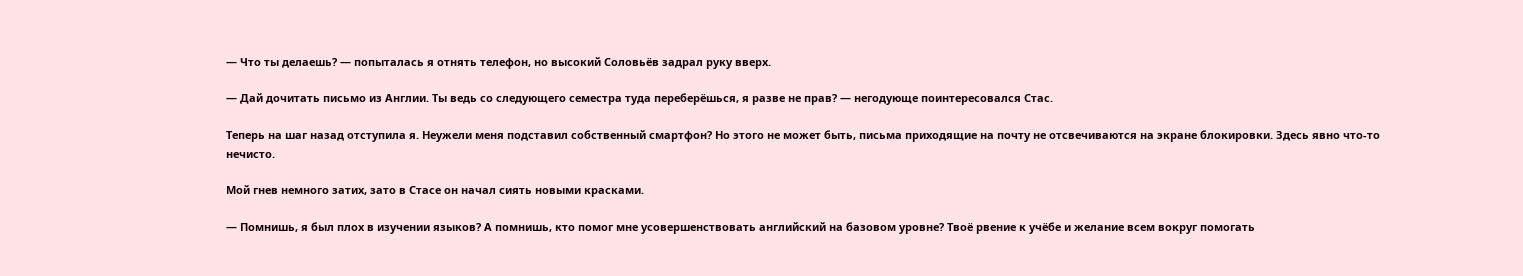— Что ты делаешь? — попыталась я отнять телефон, но высокий Соловьёв задрал руку вверх.

— Дай дочитать письмо из Англии. Ты ведь со следующего семестра туда переберёшься, я разве не прав? — негодующе поинтересовался Стас.

Теперь на шаг назад отступила я. Неужели меня подставил собственный смартфон? Но этого не может быть, письма приходящие на почту не отсвечиваются на экране блокировки. Здесь явно что-то нечисто.

Мой гнев немного затих, зато в Стасе он начал сиять новыми красками.

— Помнишь, я был плох в изучении языков? А помнишь, кто помог мне усовершенствовать английский на базовом уровне? Твоё рвение к учёбе и желание всем вокруг помогать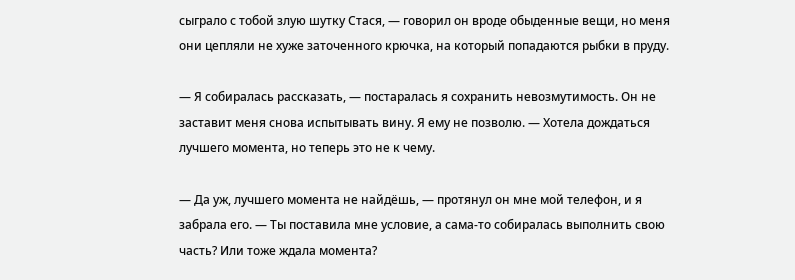сыграло с тобой злую шутку Стася, — говорил он вроде обыденные вещи, но меня они цепляли не хуже заточенного крючка, на который попадаются рыбки в пруду.

— Я собиралась рассказать, — постаралась я сохранить невозмутимость. Он не заставит меня снова испытывать вину. Я ему не позволю. — Хотела дождаться лучшего момента, но теперь это не к чему.

— Да уж, лучшего момента не найдёшь, — протянул он мне мой телефон, и я забрала его. — Ты поставила мне условие, а сама-то собиралась выполнить свою часть? Или тоже ждала момента?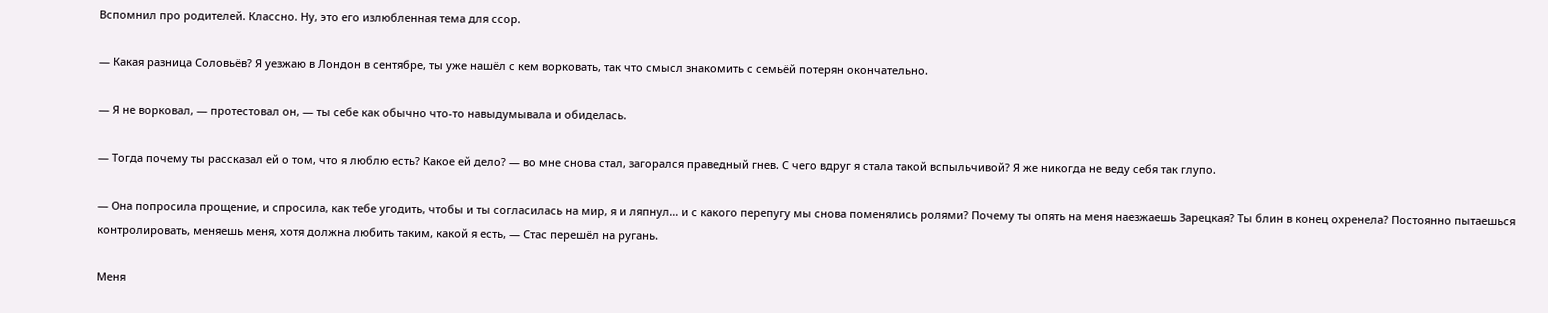Вспомнил про родителей. Классно. Ну, это его излюбленная тема для ссор.

— Какая разница Соловьёв? Я уезжаю в Лондон в сентябре, ты уже нашёл с кем ворковать, так что смысл знакомить с семьёй потерян окончательно.

— Я не ворковал, — протестовал он, — ты себе как обычно что-то навыдумывала и обиделась.

— Тогда почему ты рассказал ей о том, что я люблю есть? Какое ей дело? — во мне снова стал, загорался праведный гнев. С чего вдруг я стала такой вспыльчивой? Я же никогда не веду себя так глупо.

— Она попросила прощение, и спросила, как тебе угодить, чтобы и ты согласилась на мир, я и ляпнул… и с какого перепугу мы снова поменялись ролями? Почему ты опять на меня наезжаешь Зарецкая? Ты блин в конец охренела? Постоянно пытаешься контролировать, меняешь меня, хотя должна любить таким, какой я есть, — Стас перешёл на ругань.

Меня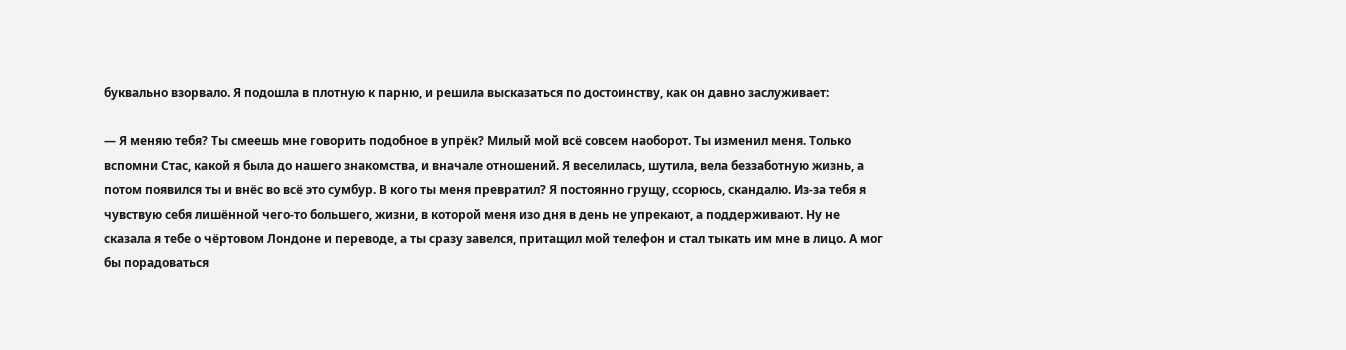буквально взорвало. Я подошла в плотную к парню, и решила высказаться по достоинству, как он давно заслуживает:

— Я меняю тебя? Ты смеешь мне говорить подобное в упрёк? Милый мой всё совсем наоборот. Ты изменил меня. Только вспомни Стас, какой я была до нашего знакомства, и вначале отношений. Я веселилась, шутила, вела беззаботную жизнь, а потом появился ты и внёс во всё это сумбур. В кого ты меня превратил? Я постоянно грущу, ссорюсь, скандалю. Из-за тебя я чувствую себя лишённой чего-то большего, жизни, в которой меня изо дня в день не упрекают, а поддерживают. Ну не сказала я тебе о чёртовом Лондоне и переводе, а ты сразу завелся, притащил мой телефон и стал тыкать им мне в лицо. А мог бы порадоваться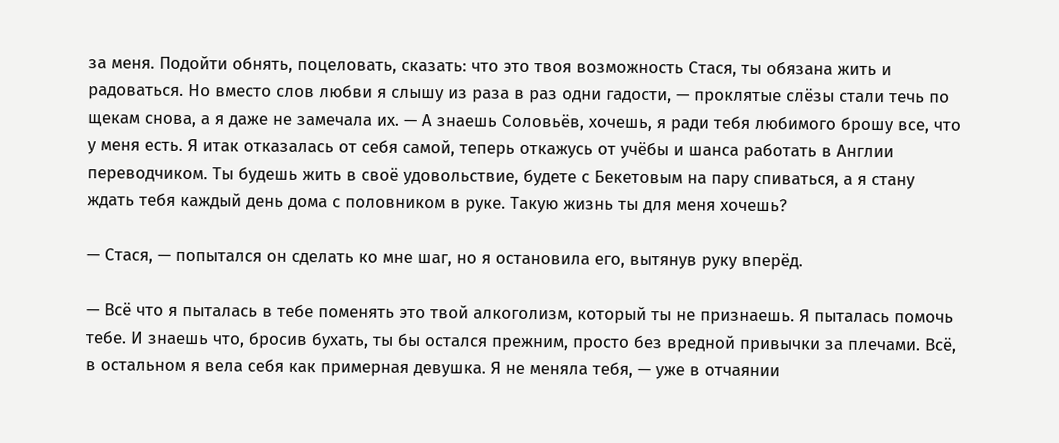за меня. Подойти обнять, поцеловать, сказать: что это твоя возможность Стася, ты обязана жить и радоваться. Но вместо слов любви я слышу из раза в раз одни гадости, — проклятые слёзы стали течь по щекам снова, а я даже не замечала их. — А знаешь Соловьёв, хочешь, я ради тебя любимого брошу все, что у меня есть. Я итак отказалась от себя самой, теперь откажусь от учёбы и шанса работать в Англии переводчиком. Ты будешь жить в своё удовольствие, будете с Бекетовым на пару спиваться, а я стану ждать тебя каждый день дома с половником в руке. Такую жизнь ты для меня хочешь?

— Стася, — попытался он сделать ко мне шаг, но я остановила его, вытянув руку вперёд.

— Всё что я пыталась в тебе поменять это твой алкоголизм, который ты не признаешь. Я пыталась помочь тебе. И знаешь что, бросив бухать, ты бы остался прежним, просто без вредной привычки за плечами. Всё, в остальном я вела себя как примерная девушка. Я не меняла тебя, — уже в отчаянии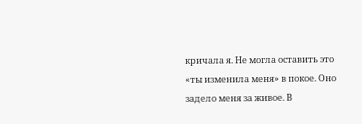кричала я. Не могла оставить это «ты изменила меня» в покое. Оно задело меня за живое. В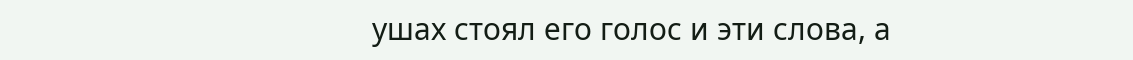ушах стоял его голос и эти слова, а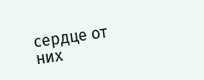сердце от них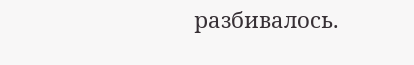разбивалось.